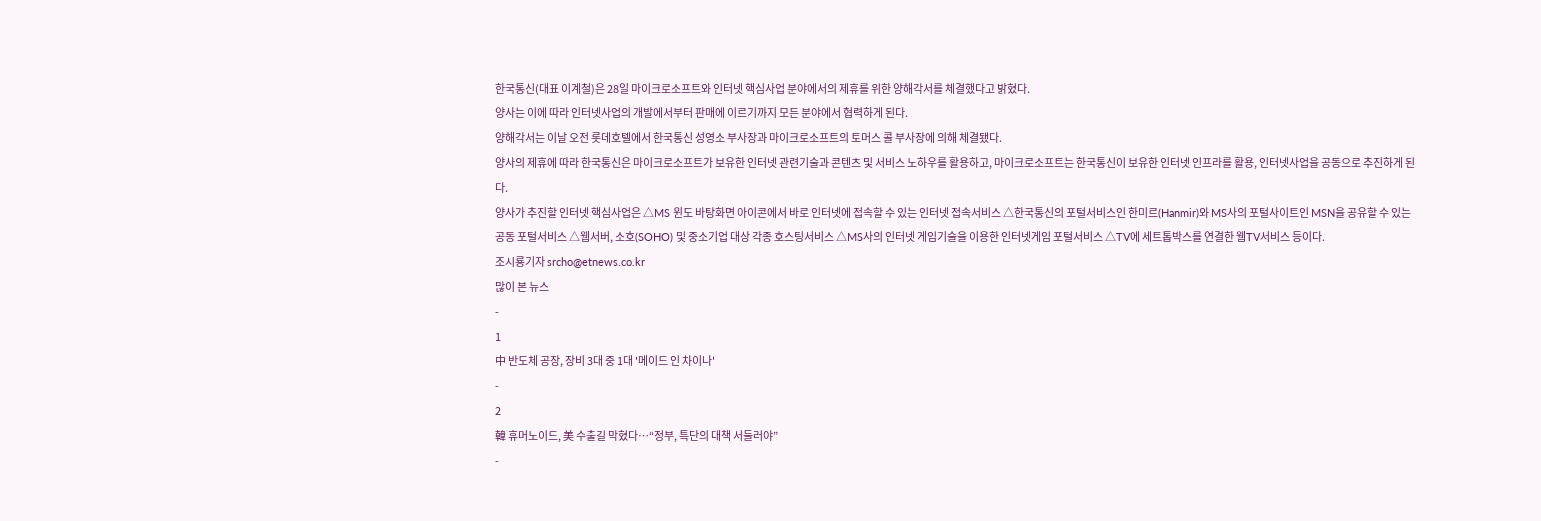한국통신(대표 이계철)은 28일 마이크로소프트와 인터넷 핵심사업 분야에서의 제휴를 위한 양해각서를 체결했다고 밝혔다.
양사는 이에 따라 인터넷사업의 개발에서부터 판매에 이르기까지 모든 분야에서 협력하게 된다.
양해각서는 이날 오전 롯데호텔에서 한국통신 성영소 부사장과 마이크로소프트의 토머스 콜 부사장에 의해 체결됐다.
양사의 제휴에 따라 한국통신은 마이크로소프트가 보유한 인터넷 관련기술과 콘텐츠 및 서비스 노하우를 활용하고, 마이크로소프트는 한국통신이 보유한 인터넷 인프라를 활용, 인터넷사업을 공동으로 추진하게 된다.
양사가 추진할 인터넷 핵심사업은 △MS 윈도 바탕화면 아이콘에서 바로 인터넷에 접속할 수 있는 인터넷 접속서비스 △한국통신의 포털서비스인 한미르(Hanmir)와 MS사의 포털사이트인 MSN을 공유할 수 있는 공동 포털서비스 △웹서버, 소호(SOHO) 및 중소기업 대상 각종 호스팅서비스 △MS사의 인터넷 게임기술을 이용한 인터넷게임 포털서비스 △TV에 세트톱박스를 연결한 웹TV서비스 등이다.
조시룡기자 srcho@etnews.co.kr
많이 본 뉴스
-
1
中 반도체 공장, 장비 3대 중 1대 '메이드 인 차이나'
-
2
韓 휴머노이드, 美 수출길 막혔다…“정부, 특단의 대책 서둘러야”
-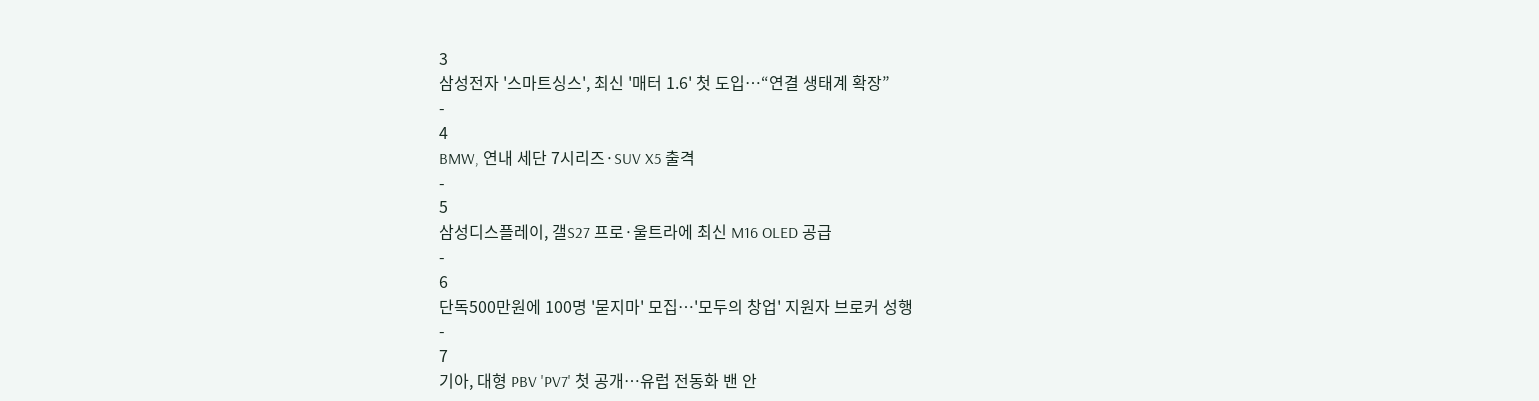3
삼성전자 '스마트싱스', 최신 '매터 1.6' 첫 도입…“연결 생태계 확장”
-
4
BMW, 연내 세단 7시리즈·SUV X5 출격
-
5
삼성디스플레이, 갤S27 프로·울트라에 최신 M16 OLED 공급
-
6
단독500만원에 100명 '묻지마' 모집…'모두의 창업' 지원자 브로커 성행
-
7
기아, 대형 PBV 'PV7' 첫 공개…유럽 전동화 밴 안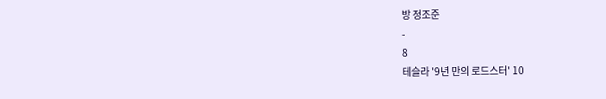방 정조준
-
8
테슬라 '9년 만의 로드스터' 10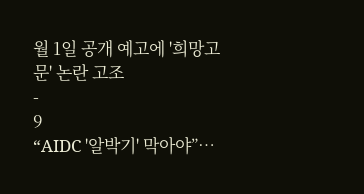월 1일 공개 예고에 '희망고문' 논란 고조
-
9
“AIDC '알박기' 막아야”…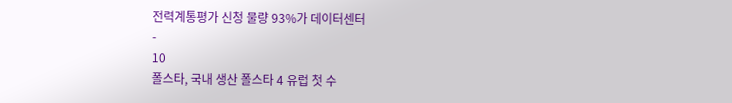전력계통평가 신청 물량 93%가 데이터센터
-
10
폴스타, 국내 생산 폴스타 4 유럽 첫 수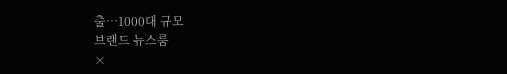출…1000대 규모
브랜드 뉴스룸
×